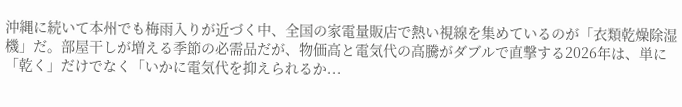沖縄に続いて本州でも梅雨入りが近づく中、全国の家電量販店で熱い視線を集めているのが「衣類乾燥除湿機」だ。部屋干しが増える季節の必需品だが、物価高と電気代の高騰がダブルで直撃する2026年は、単に「乾く」だけでなく「いかに電気代を抑えられるか...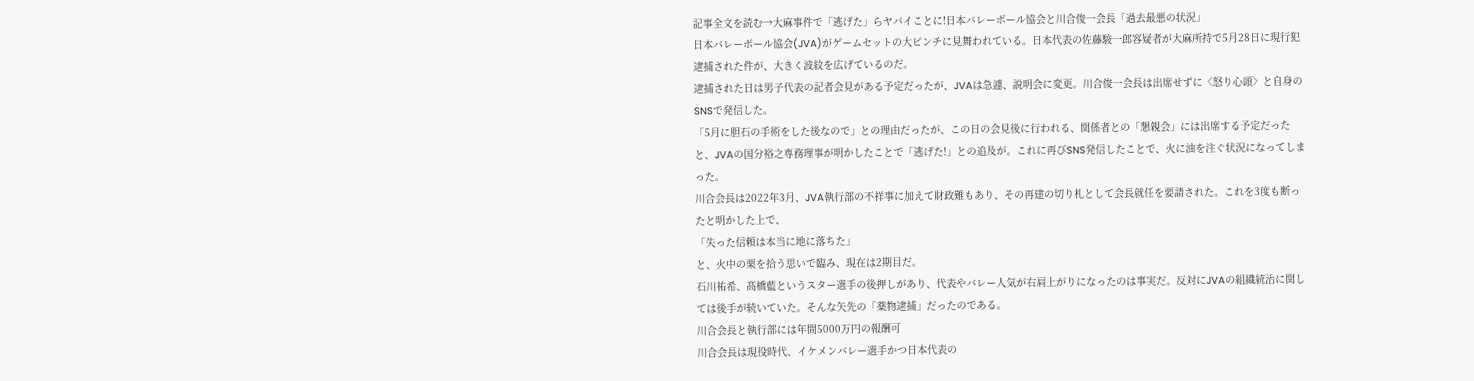記事全文を読む→大麻事件で「逃げた」らヤバイことに!日本バレーボール協会と川合俊一会長「過去最悪の状況」
日本バレーボール協会(JVA)がゲームセットの大ピンチに見舞われている。日本代表の佐藤駿一郎容疑者が大麻所持で5月28日に現行犯逮捕された件が、大きく波紋を広げているのだ。
逮捕された日は男子代表の記者会見がある予定だったが、JVAは急遽、説明会に変更。川合俊一会長は出席せずに〈怒り心頭〉と自身のSNSで発信した。
「5月に胆石の手術をした後なので」との理由だったが、この日の会見後に行われる、関係者との「懇親会」には出席する予定だったと、JVAの国分裕之専務理事が明かしたことで「逃げた!」との追及が。これに再びSNS発信したことで、火に油を注ぐ状況になってしまった。
川合会長は2022年3月、JVA執行部の不祥事に加えて財政難もあり、その再建の切り札として会長就任を要請された。これを3度も断ったと明かした上で、
「失った信頼は本当に地に落ちた」
と、火中の栗を拾う思いで臨み、現在は2期目だ。
石川祐希、髙橋藍というスター選手の後押しがあり、代表やバレー人気が右肩上がりになったのは事実だ。反対にJVAの組織統治に関しては後手が続いていた。そんな矢先の「薬物逮捕」だったのである。
川合会長と執行部には年間5000万円の報酬可
川合会長は現役時代、イケメンバレー選手かつ日本代表の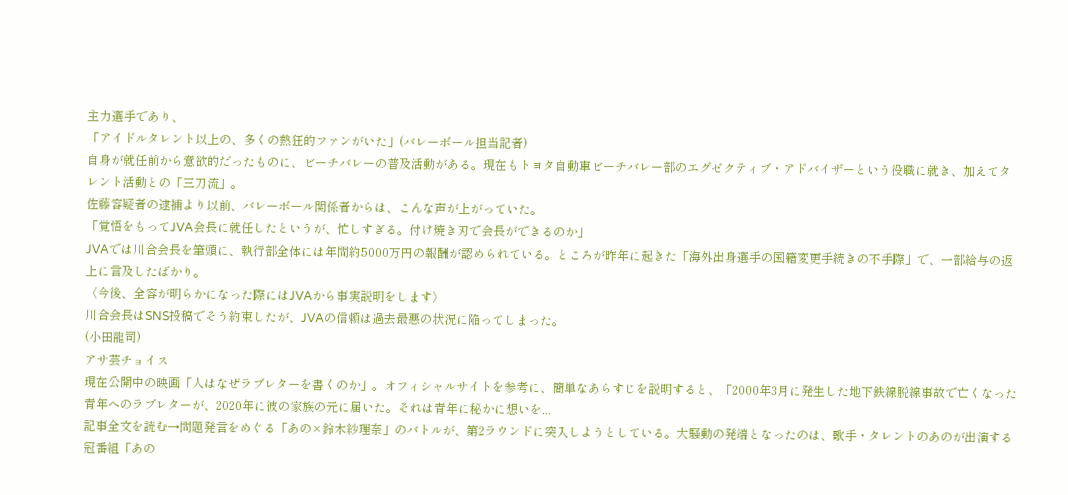主力選手であり、
「アイドルタレント以上の、多くの熱狂的ファンがいた」(バレーボール担当記者)
自身が就任前から意欲的だったものに、ビーチバレーの普及活動がある。現在もトヨタ自動車ビーチバレー部のエグゼクティブ・アドバイザーという役職に就き、加えてタレント活動との「三刀流」。
佐藤容疑者の逮捕より以前、バレーボール関係者からは、こんな声が上がっていた。
「覚悟をもってJVA会長に就任したというが、忙しすぎる。付け焼き刃で会長ができるのか」
JVAでは川合会長を筆頭に、執行部全体には年間約5000万円の報酬が認められている。ところが昨年に起きた「海外出身選手の国籍変更手続きの不手際」で、一部給与の返上に言及したばかり。
〈今後、全容が明らかになった際にはJVAから事実説明をします〉
川合会長はSNS投稿でそう約束したが、JVAの信頼は過去最悪の状況に陥ってしまった。
(小田龍司)
アサ芸チョイス
現在公開中の映画「人はなぜラブレターを書くのか」。オフィシャルサイトを参考に、簡単なあらすじを説明すると、「2000年3月に発生した地下鉄線脱線事故で亡くなった青年へのラブレターが、2020年に彼の家族の元に届いた。それは青年に秘かに想いを...
記事全文を読む→問題発言をめぐる「あの×鈴木紗理奈」のバトルが、第2ラウンドに突入しようとしている。大騒動の発端となったのは、歌手・タレントのあのが出演する冠番組「あの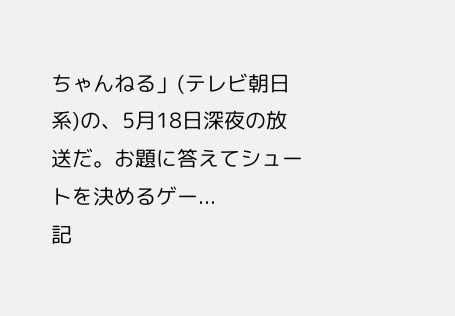ちゃんねる」(テレビ朝日系)の、5月18日深夜の放送だ。お題に答えてシュートを決めるゲー...
記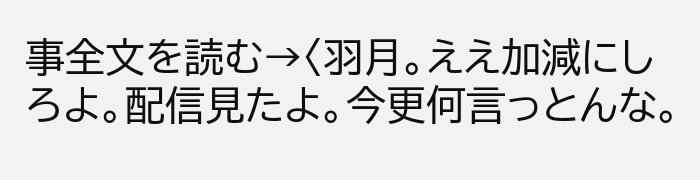事全文を読む→〈羽月。ええ加減にしろよ。配信見たよ。今更何言っとんな。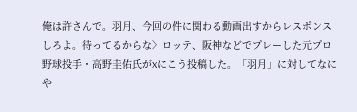俺は許さんで。羽月、今回の件に関わる動画出すからレスポンスしろよ。待ってるからな〉ロッテ、阪神などでプレーした元プロ野球投手・高野圭佑氏がXにこう投稿した。「羽月」に対してなにや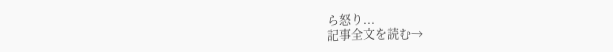ら怒り...
記事全文を読む→